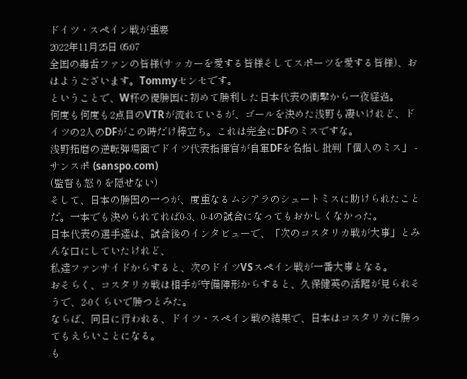ドイツ・スペイン戦が重要
2022年11月25日 05:07
全国の毒舌ファンの皆様(サッカーを愛する皆様そしてスポーツを愛する皆様)、おはようございます。Tommyセンセです。
ということで、W杯の優勝国に初めて勝利した日本代表の衝撃から一夜経過。
何度も何度も2点目のVTRが流れているが、ゴールを決めた浅野も凄いけれど、ドイツの2人のDFがこの時だけ棒立ち。これは完全にDFのミスですな。
浅野拓磨の逆転弾場面でドイツ代表指揮官が自軍DFを名指し批判「個人のミス」 - サンスポ (sanspo.com)
(監督も怒りを隠せない)
そして、日本の勝因の一つが、度重なるムシアラのシュートミスに助けられたことだ。一本でも決められてれば0-3、0-4の試合になってもおかしくなかった。
日本代表の選手達は、試合後のインタビューで、「次のコスタリカ戦が大事」とみんな口にしていたけれど、
私達ファンサイドからすると、次のドイツVSスペイン戦が一番大事となる。
おそらく、コスタリカ戦は相手が守備陣形からすると、久保健英の活躍が見られそうで、2-0くらいで勝つとみた。
ならば、同日に行われる、ドイツ・スペイン戦の結果で、日本はコスタリカに勝ってもえらいことになる。
も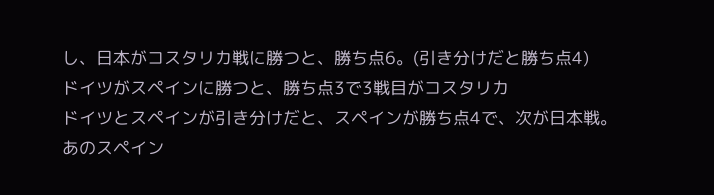し、日本がコスタリカ戦に勝つと、勝ち点6。(引き分けだと勝ち点4)
ドイツがスペインに勝つと、勝ち点3で3戦目がコスタリカ
ドイツとスペインが引き分けだと、スペインが勝ち点4で、次が日本戦。
あのスペイン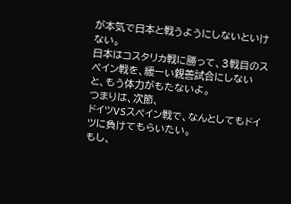が本気で日本と戦うようにしないといけない。
日本はコスタリカ戦に勝って、3戦目のスペイン戦を、緩ーい親善試合にしないと、もう体力がもたないよ。
つまりは、次節、
ドイツVSスペイン戦で、なんとしてもドイツに負けてもらいたい。
もし、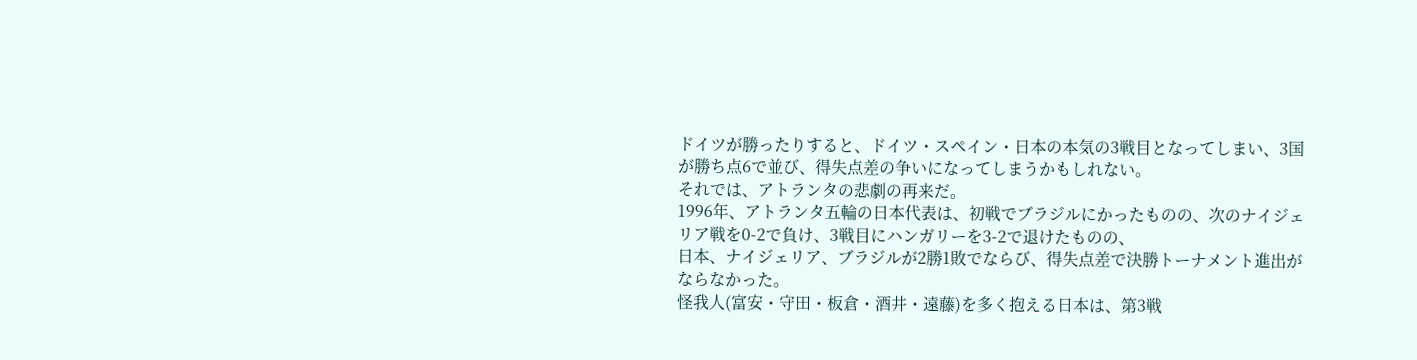ドイツが勝ったりすると、ドイツ・スペイン・日本の本気の3戦目となってしまい、3国が勝ち点6で並び、得失点差の争いになってしまうかもしれない。
それでは、アトランタの悲劇の再来だ。
1996年、アトランタ五輪の日本代表は、初戦でブラジルにかったものの、次のナイジェリア戦を0-2で負け、3戦目にハンガリーを3-2で退けたものの、
日本、ナイジェリア、ブラジルが2勝1敗でならび、得失点差で決勝トーナメント進出がならなかった。
怪我人(富安・守田・板倉・酒井・遠藤)を多く抱える日本は、第3戦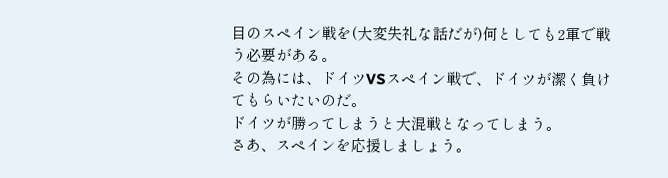目のスペイン戦を(大変失礼な話だが)何としても2軍で戦う必要がある。
その為には、ドイツVSスペイン戦で、ドイツが潔く負けてもらいたいのだ。
ドイツが勝ってしまうと大混戦となってしまう。
さあ、スペインを応援しましょう。